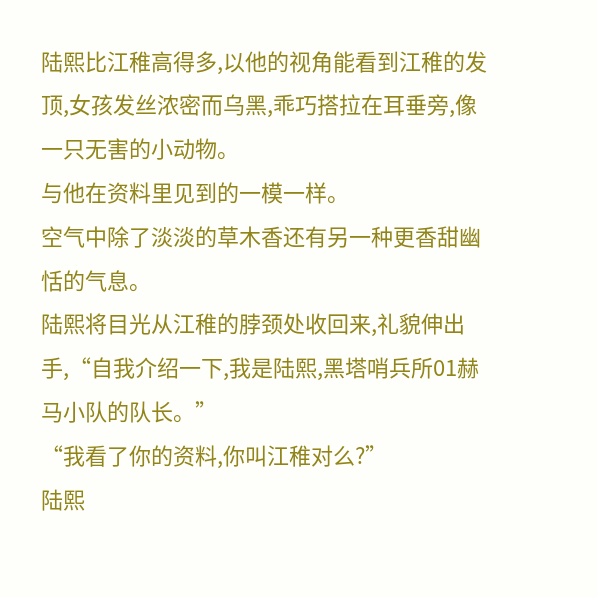陆熙比江稚高得多,以他的视角能看到江稚的发顶,女孩发丝浓密而乌黑,乖巧搭拉在耳垂旁,像一只无害的小动物。
与他在资料里见到的一模一样。
空气中除了淡淡的草木香还有另一种更香甜幽恬的气息。
陆熙将目光从江稚的脖颈处收回来,礼貌伸出手,“自我介绍一下,我是陆熙,黑塔哨兵所01赫马小队的队长。”
“我看了你的资料,你叫江稚对么?”
陆熙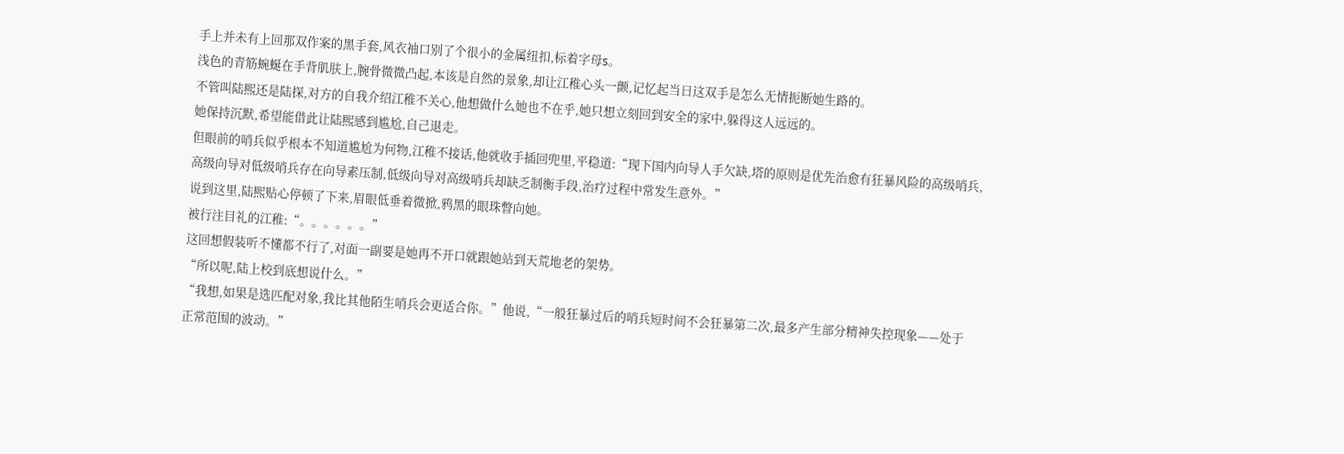手上并未有上回那双作案的黑手套,风衣袖口别了个很小的金属纽扣,标着字母s。
浅色的青筋蜿蜒在手背肌肤上,腕骨微微凸起,本该是自然的景象,却让江稚心头一颤,记忆起当日这双手是怎么无情扼断她生路的。
不管叫陆熙还是陆探,对方的自我介绍江稚不关心,他想做什么她也不在乎,她只想立刻回到安全的家中,躲得这人远远的。
她保持沉默,希望能借此让陆熙感到尴尬,自己退走。
但眼前的哨兵似乎根本不知道尴尬为何物,江稚不接话,他就收手插回兜里,平稳道:“现下国内向导人手欠缺,塔的原则是优先治愈有狂暴风险的高级哨兵,高级向导对低级哨兵存在向导素压制,低级向导对高级哨兵却缺乏制衡手段,治疗过程中常发生意外。”
说到这里,陆熙贴心停顿了下来,眉眼低垂着微掀,鸦黑的眼珠瞥向她。
被行注目礼的江稚:“。。。。。。”
这回想假装听不懂都不行了,对面一副要是她再不开口就跟她站到天荒地老的架势。
“所以呢,陆上校到底想说什么。”
“我想,如果是选匹配对象,我比其他陌生哨兵会更适合你。”他说,“一般狂暴过后的哨兵短时间不会狂暴第二次,最多产生部分精神失控现象——处于正常范围的波动。”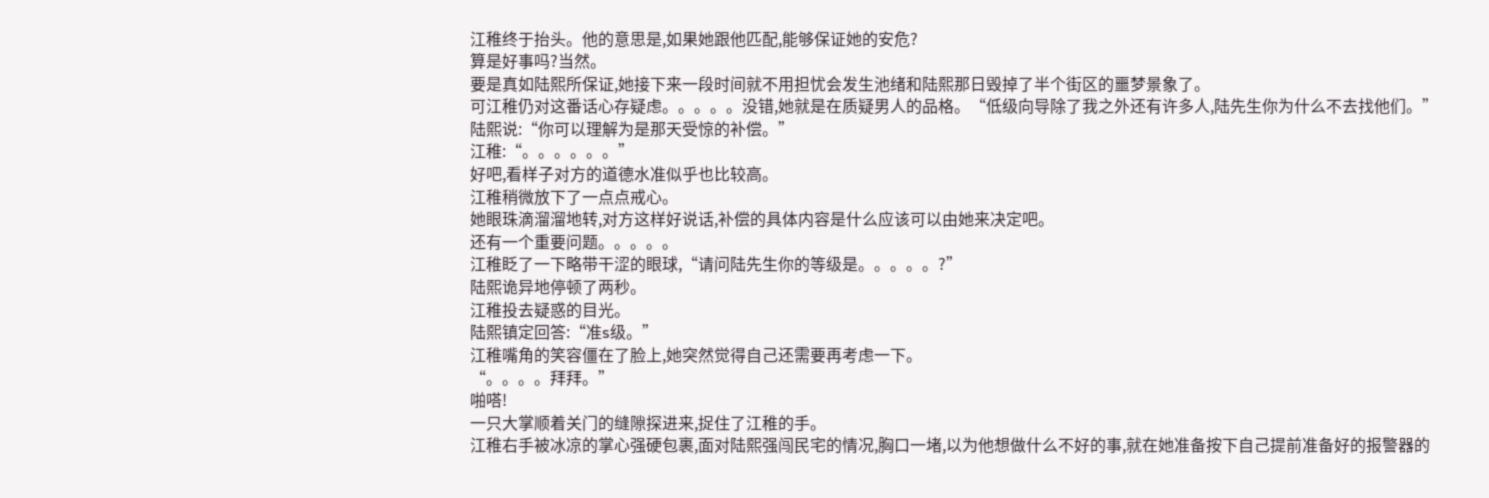江稚终于抬头。他的意思是,如果她跟他匹配,能够保证她的安危?
算是好事吗?当然。
要是真如陆熙所保证,她接下来一段时间就不用担忧会发生池绪和陆熙那日毁掉了半个街区的噩梦景象了。
可江稚仍对这番话心存疑虑。。。。。没错,她就是在质疑男人的品格。“低级向导除了我之外还有许多人,陆先生你为什么不去找他们。”
陆熙说:“你可以理解为是那天受惊的补偿。”
江稚:“。。。。。。”
好吧,看样子对方的道德水准似乎也比较高。
江稚稍微放下了一点点戒心。
她眼珠滴溜溜地转,对方这样好说话,补偿的具体内容是什么应该可以由她来决定吧。
还有一个重要问题。。。。。
江稚眨了一下略带干涩的眼球,“请问陆先生你的等级是。。。。。?”
陆熙诡异地停顿了两秒。
江稚投去疑惑的目光。
陆熙镇定回答:“准s级。”
江稚嘴角的笑容僵在了脸上,她突然觉得自己还需要再考虑一下。
“。。。。拜拜。”
啪嗒!
一只大掌顺着关门的缝隙探进来,捉住了江稚的手。
江稚右手被冰凉的掌心强硬包裹,面对陆熙强闯民宅的情况,胸口一堵,以为他想做什么不好的事,就在她准备按下自己提前准备好的报警器的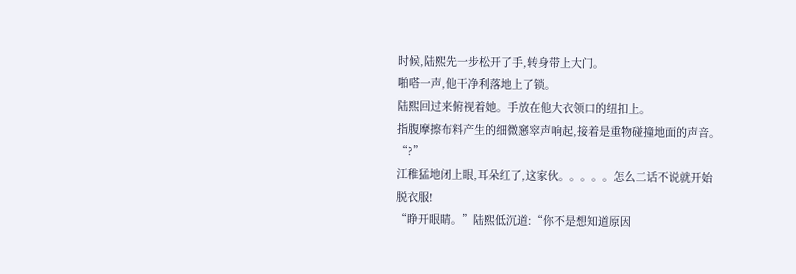时候,陆熙先一步松开了手,转身带上大门。
啪嗒一声,他干净利落地上了锁。
陆熙回过来俯视着她。手放在他大衣领口的纽扣上。
指腹摩擦布料产生的细微窸窣声响起,接着是重物碰撞地面的声音。
“?”
江稚猛地闭上眼,耳朵红了,这家伙。。。。。怎么二话不说就开始脱衣服!
“睁开眼睛。”陆熙低沉道:“你不是想知道原因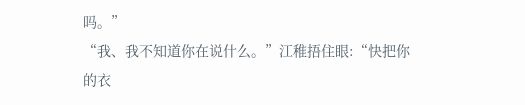吗。”
“我、我不知道你在说什么。”江稚捂住眼:“快把你的衣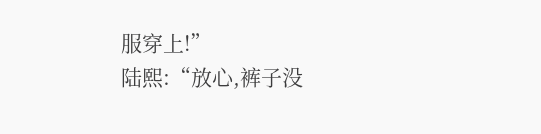服穿上!”
陆熙:“放心,裤子没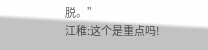脱。”
江稚:这个是重点吗!